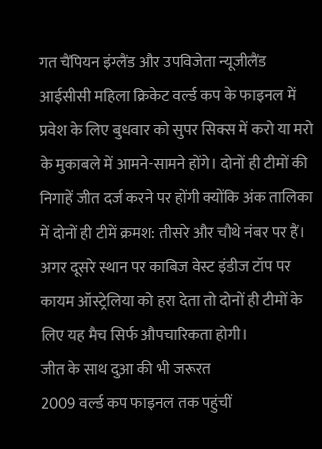गत चैंपियन इंग्लैंड और उपविजेता न्यूजीलैंड आईसीसी महिला क्रिकेट वर्ल्ड कप के फाइनल में प्रवेश के लिए बुधवार को सुपर सिक्स में करो या मरो के मुकाबले में आमने-सामने होंगे। दोनों ही टीमों की निगाहें जीत दर्ज करने पर होंगी क्योंकि अंक तालिका में दोनों ही टीमें क्रमश: तीसरे और चौथे नंबर पर हैं। अगर दूसरे स्थान पर काबिज वेस्ट इंडीज टॉप पर कायम ऑस्ट्रेलिया को हरा देता तो दोनों ही टीमों के लिए यह मैच सिर्फ औपचारिकता होगी।
जीत के साथ दुआ की भी जरूरत
2009 वर्ल्ड कप फाइनल तक पहुंचीं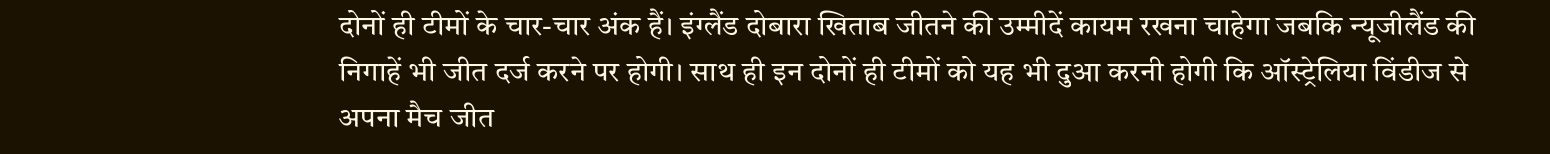दोनों ही टीमों के चार-चार अंक हैं। इंग्लैंड दोबारा खिताब जीतने की उम्मीदें कायम रखना चाहेगा जबकि न्यूजीलैंड की निगाहें भी जीत दर्ज करने पर होगी। साथ ही इन दोनों ही टीमों को यह भी दुआ करनी होगी कि ऑस्ट्रेलिया विंडीज से अपना मैच जीत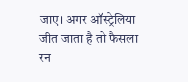जाए। अगर ऑस्ट्रेलिया जीत जाता है तो फैसला रन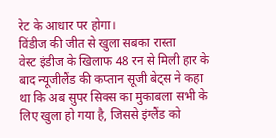रेट के आधार पर होगा।
विंडीज की जीत से खुला सबका रास्ता
वेस्ट इंडीज के खिलाफ 48 रन से मिली हार के बाद न्यूजीलैंड की कप्तान सूजी बेट्स ने कहा था कि अब सुपर सिक्स का मुकाबला सभी के लिए खुला हो गया है, जिससे इंग्लैंड को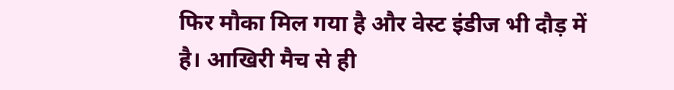फिर मौका मिल गया है और वेस्ट इंडीज भी दौड़ में है। आखिरी मैच से ही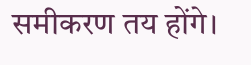समीकरण तय होंगे।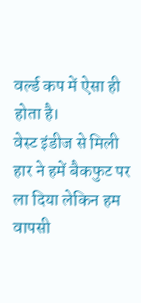वर्ल्ड कप में ऐसा ही होता है।
वेस्ट इंडीज से मिली हार ने हमें बैकफुट पर ला दिया लेकिन हम वापसी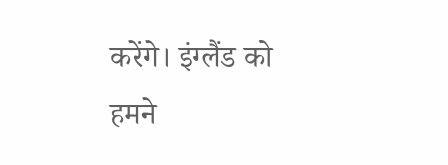करेंगे। इंग्लैंड को हमने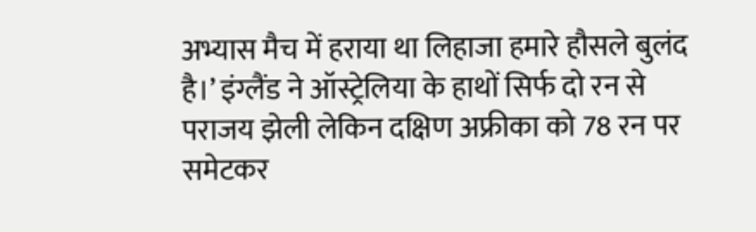अभ्यास मैच में हराया था लिहाजा हमारे हौसले बुलंद है।’ इंग्लैंड ने ऑस्ट्रेलिया के हाथों सिर्फ दो रन से पराजय झेली लेकिन दक्षिण अफ्रीका को 78 रन पर समेटकर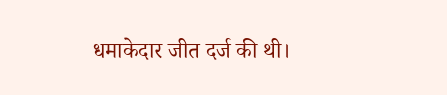धमाकेदार जीत दर्ज की थी।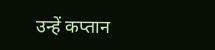उन्हें कप्तान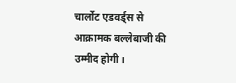चार्लोट एडवर्ड्स से आक्रामक बल्लेबाजी की उम्मीद होगी।